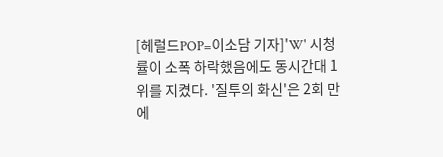[헤럴드POP=이소담 기자]'W' 시청률이 소폭 하락했음에도 동시간대 1위를 지켰다. '질투의 화신'은 2회 만에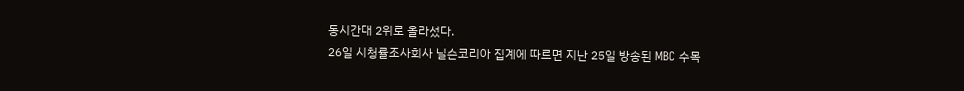동시간대 2위로 올라섰다.
26일 시청률조사회사 닐슨코리아 집계에 따르면 지난 25일 방송된 MBC 수목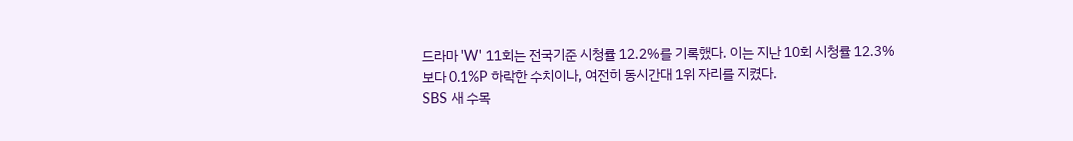드라마 'W' 11회는 전국기준 시청률 12.2%를 기록했다. 이는 지난 10회 시청률 12.3%보다 0.1%P 하락한 수치이나, 여전히 동시간대 1위 자리를 지켰다.
SBS 새 수목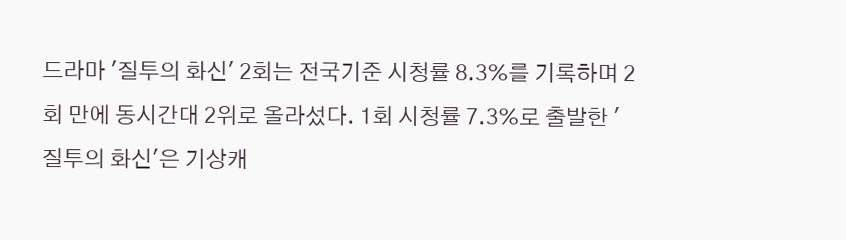드라마 '질투의 화신' 2회는 전국기준 시청률 8.3%를 기록하며 2회 만에 동시간대 2위로 올라섰다. 1회 시청률 7.3%로 출발한 '질투의 화신'은 기상캐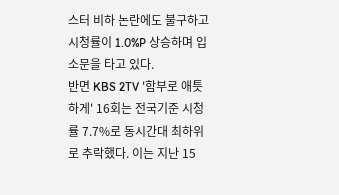스터 비하 논란에도 불구하고 시청률이 1.0%P 상승하며 입소문을 타고 있다.
반면 KBS 2TV '함부로 애틋하게' 16회는 전국기준 시청률 7.7%로 동시간대 최하위로 추락했다. 이는 지난 15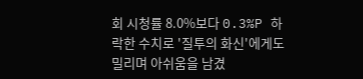회 시청률 8.0%보다 0.3%P 하락한 수치로 '질투의 화신'에게도 밀리며 아쉬움을 남겼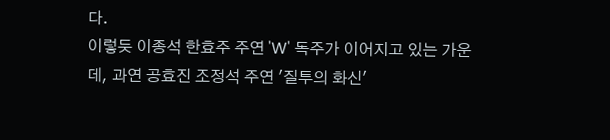다.
이렇듯 이종석 한효주 주연 'W' 독주가 이어지고 있는 가운데, 과연 공효진 조정석 주연 '질투의 화신'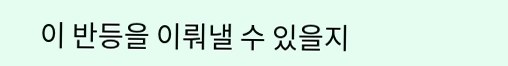이 반등을 이뤄낼 수 있을지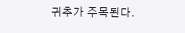귀추가 주목된다.